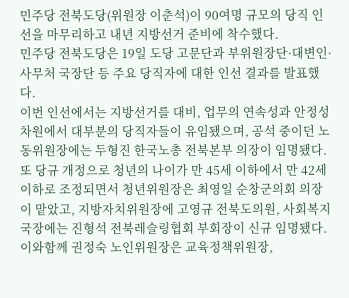민주당 전북도당(위원장 이춘석)이 90여명 규모의 당직 인선을 마무리하고 내년 지방선거 준비에 착수했다.
민주당 전북도당은 19일 도당 고문단과 부위원장단·대변인·사무처 국장단 등 주요 당직자에 대한 인선 결과를 발표했다.
이번 인선에서는 지방선거를 대비, 업무의 연속성과 안정성 차원에서 대부분의 당직자들이 유임됐으며, 공석 중이던 노동위원장에는 두형진 한국노총 전북본부 의장이 임명됐다.
또 당규 개정으로 청년의 나이가 만 45세 이하에서 만 42세 이하로 조정되면서 청년위원장은 최영일 순창군의회 의장이 맡았고, 지방자치위원장에 고영규 전북도의원, 사회복지국장에는 진형석 전북레슬링협회 부회장이 신규 임명됐다.
이와함께 권정숙 노인위원장은 교육정책위원장,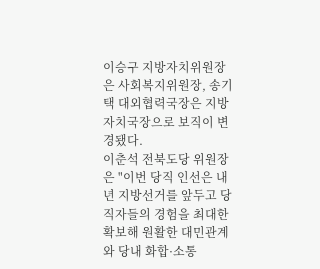이승구 지방자치위원장은 사회복지위원장, 송기택 대외협력국장은 지방자치국장으로 보직이 변경됐다.
이춘석 전북도당 위원장은 "이번 당직 인선은 내년 지방선거를 앞두고 당직자들의 경험을 최대한 확보해 원활한 대민관계와 당내 화합·소통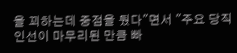을 꾀하는데 중점을 뒀다"면서 "주요 당직 인선이 마무리된 만큼 빠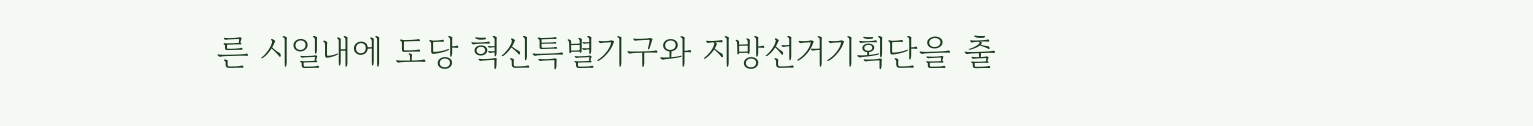른 시일내에 도당 혁신특별기구와 지방선거기획단을 출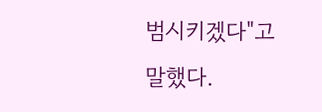범시키겠다"고 말했다.